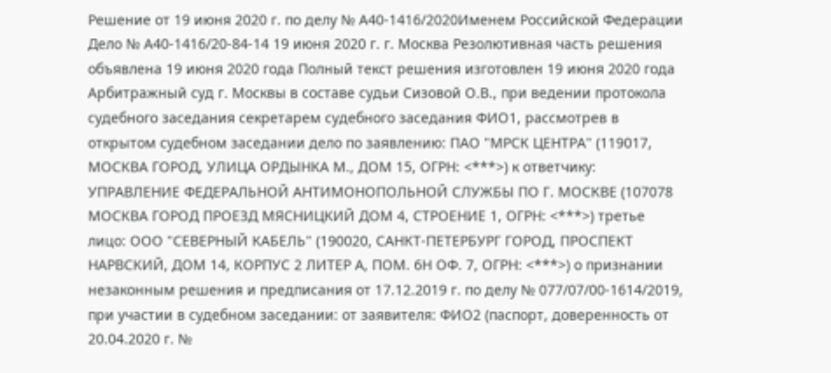Решение от 19 июня 2020 г. по делу № А40-1416/2020Именем Российской Федерации Дело № А40-1416/20-84-14 19 июня 2020 г. г. Москва Резолютивная часть решения объявлена 19 июня 2020 года Полный текст решения изготовлен 19 июня 2020 года Арбитражный суд г. Москвы в составе судьи Сизовой О.В., при ведении протокола судебного заседания секретарем судебного заседания ФИО1, рассмотрев в открытом судебном заседании дело по заявлению: ПАО "МРСК ЦЕНТРА" (119017, МОСКВА ГОРОД, УЛИЦА ОРДЫНКА М., ДОМ 15, ОГРН: <***>) к ответчику: УПРАВЛЕНИЕ ФЕДЕРАЛЬНОЙ АНТИМОНОПОЛЬНОЙ СЛУЖБЫ ПО Г. МОСКВЕ (107078 МОСКВА ГОРОД ПРОЕЗД МЯСНИЦКИЙ ДОМ 4, СТРОЕНИЕ 1, ОГРН: <***>) третье лицо: ООО "СЕВЕРНЫЙ КАБЕЛЬ" (190020, САНКТ-ПЕТЕРБУРГ ГОРОД, ПРОСПЕКТ НАРВСКИЙ, ДОМ 14, КОРПУС 2 ЛИТЕР А, ПОМ. 6Н ОФ. 7, ОГРН: <***>) о признании незаконным решения и предписания от 17.12.2019 г. по делу № 077/07/00-1614/2019, при участии в судебном заседании: от заявителя: ФИО2 (паспорт, доверенность от 20.04.2020 г. №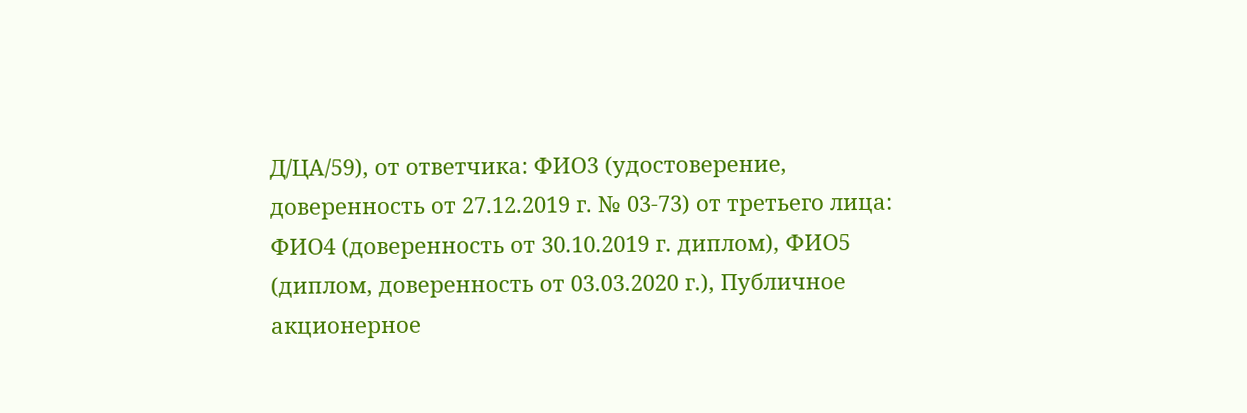Д/ЦА/59), от ответчика: ФИО3 (удостоверение, доверенность от 27.12.2019 г. № 03-73) от третьего лица: ФИО4 (доверенность от 30.10.2019 г. диплом), ФИО5 (диплом, доверенность от 03.03.2020 г.), Публичное акционерное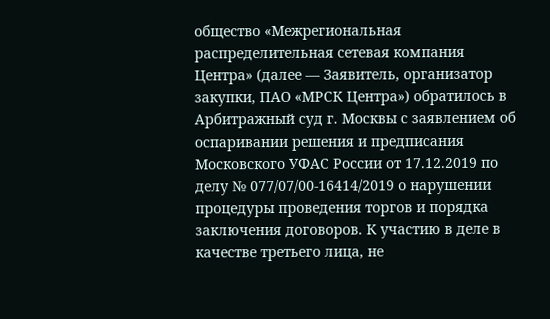общество «Межрегиональная распределительная сетевая компания Центра» (далее — Заявитель, организатор закупки, ПАО «МРСК Центра») обратилось в Арбитражный суд г. Москвы с заявлением об оспаривании решения и предписания Московского УФАС России от 17.12.2019 по делу № 077/07/00-16414/2019 о нарушении процедуры проведения торгов и порядка заключения договоров. К участию в деле в качестве третьего лица, не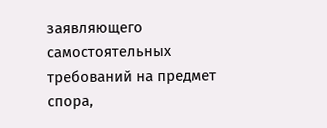заявляющего самостоятельных требований на предмет спора,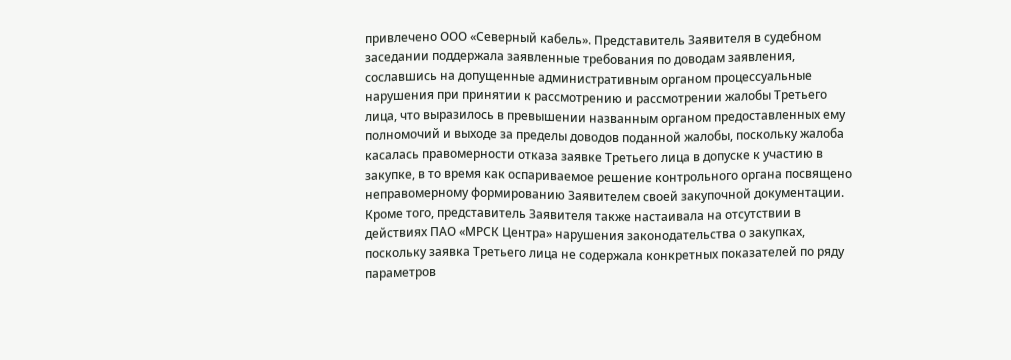привлечено ООО «Северный кабель». Представитель Заявителя в судебном заседании поддержала заявленные требования по доводам заявления, сославшись на допущенные административным органом процессуальные нарушения при принятии к рассмотрению и рассмотрении жалобы Третьего лица, что выразилось в превышении названным органом предоставленных ему полномочий и выходе за пределы доводов поданной жалобы, поскольку жалоба касалась правомерности отказа заявке Третьего лица в допуске к участию в закупке, в то время как оспариваемое решение контрольного органа посвящено неправомерному формированию Заявителем своей закупочной документации. Кроме того, представитель Заявителя также настаивала на отсутствии в действиях ПАО «МРСК Центра» нарушения законодательства о закупках, поскольку заявка Третьего лица не содержала конкретных показателей по ряду параметров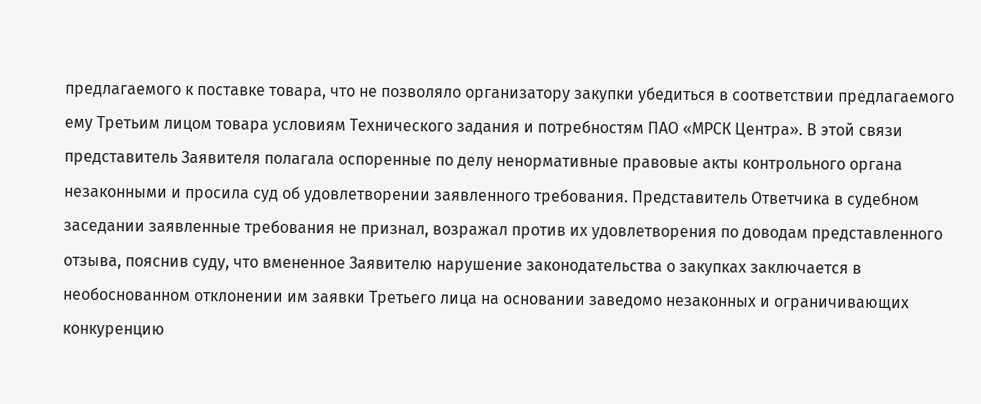предлагаемого к поставке товара, что не позволяло организатору закупки убедиться в соответствии предлагаемого ему Третьим лицом товара условиям Технического задания и потребностям ПАО «МРСК Центра». В этой связи представитель Заявителя полагала оспоренные по делу ненормативные правовые акты контрольного органа незаконными и просила суд об удовлетворении заявленного требования. Представитель Ответчика в судебном заседании заявленные требования не признал, возражал против их удовлетворения по доводам представленного отзыва, пояснив суду, что вмененное Заявителю нарушение законодательства о закупках заключается в необоснованном отклонении им заявки Третьего лица на основании заведомо незаконных и ограничивающих конкуренцию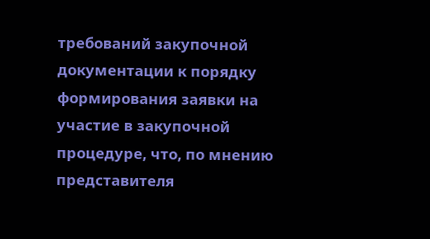требований закупочной документации к порядку формирования заявки на участие в закупочной процедуре, что, по мнению представителя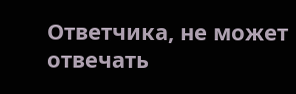Ответчика, не может отвечать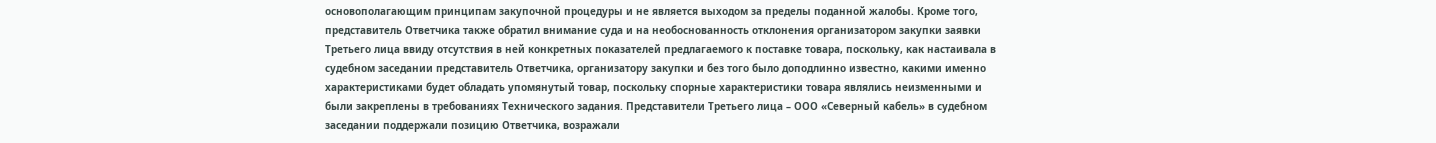основополагающим принципам закупочной процедуры и не является выходом за пределы поданной жалобы. Кроме того, представитель Ответчика также обратил внимание суда и на необоснованность отклонения организатором закупки заявки Третьего лица ввиду отсутствия в ней конкретных показателей предлагаемого к поставке товара, поскольку, как настаивала в судебном заседании представитель Ответчика, организатору закупки и без того было доподлинно известно, какими именно характеристиками будет обладать упомянутый товар, поскольку спорные характеристики товара являлись неизменными и были закреплены в требованиях Технического задания. Представители Третьего лица – ООО «Северный кабель» в судебном заседании поддержали позицию Ответчика, возражали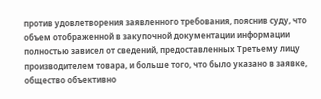против удовлетворения заявленного требования, пояснив суду, что объем отображенной в закупочной документации информации полностью зависел от сведений, предоставленных Третьему лицу производителем товара, и больше того, что было указано в заявке, общество объективно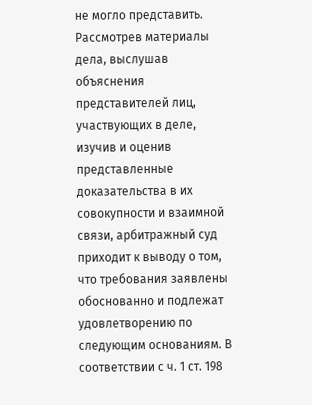не могло представить. Рассмотрев материалы дела, выслушав объяснения представителей лиц, участвующих в деле, изучив и оценив представленные доказательства в их совокупности и взаимной связи, арбитражный суд приходит к выводу о том, что требования заявлены обоснованно и подлежат удовлетворению по следующим основаниям. В соответствии с ч. 1 ст. 198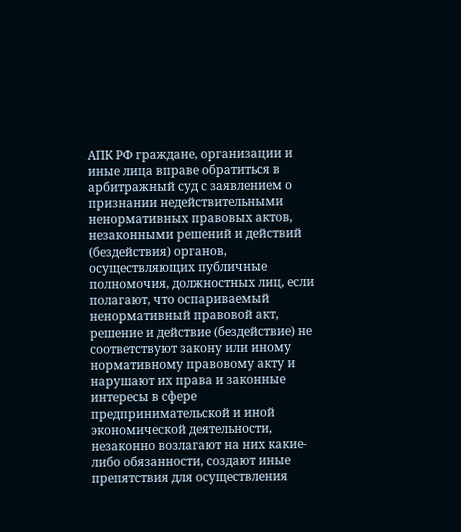АПК РФ граждане, организации и иные лица вправе обратиться в арбитражный суд с заявлением о признании недействительными ненормативных правовых актов, незаконными решений и действий (бездействия) органов, осуществляющих публичные полномочия, должностных лиц, если полагают, что оспариваемый ненормативный правовой акт, решение и действие (бездействие) не соответствуют закону или иному нормативному правовому акту и нарушают их права и законные интересы в сфере предпринимательской и иной экономической деятельности, незаконно возлагают на них какие-либо обязанности, создают иные препятствия для осуществления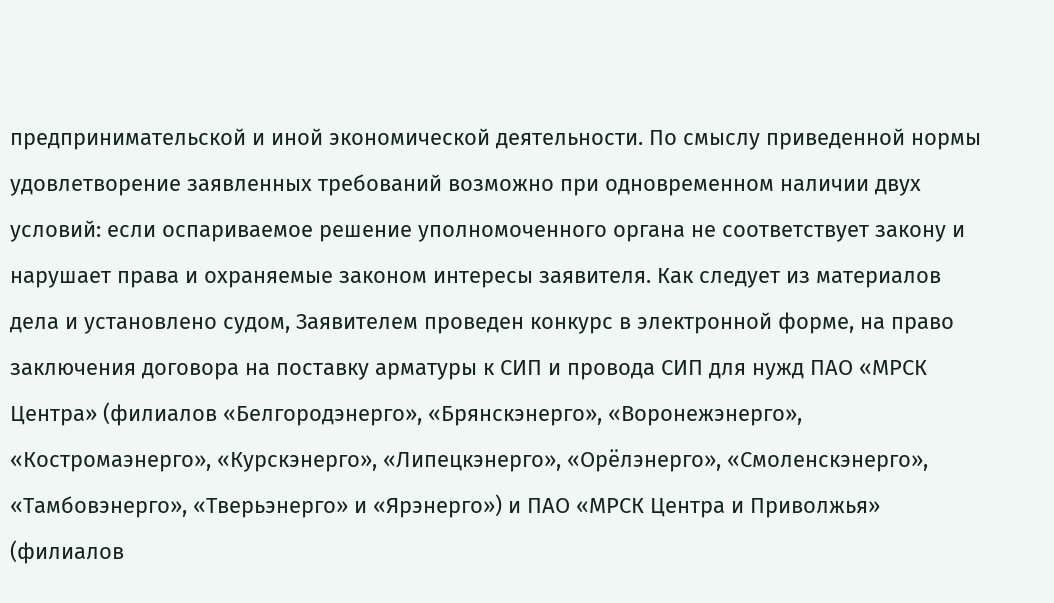предпринимательской и иной экономической деятельности. По смыслу приведенной нормы удовлетворение заявленных требований возможно при одновременном наличии двух условий: если оспариваемое решение уполномоченного органа не соответствует закону и нарушает права и охраняемые законом интересы заявителя. Как следует из материалов дела и установлено судом, Заявителем проведен конкурс в электронной форме, на право заключения договора на поставку арматуры к СИП и провода СИП для нужд ПАО «МРСК Центра» (филиалов «Белгородэнерго», «Брянскэнерго», «Воронежэнерго», «Костромаэнерго», «Курскэнерго», «Липецкэнерго», «Орёлэнерго», «Смоленскэнерго», «Тамбовэнерго», «Тверьэнерго» и «Ярэнерго») и ПАО «МРСК Центра и Приволжья» (филиалов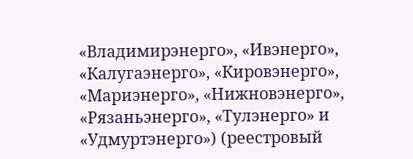«Владимирэнерго», «Ивэнерго», «Калугаэнерго», «Кировэнерго», «Мариэнерго», «Нижновэнерго», «Рязаньэнерго», «Тулэнерго» и «Удмуртэнерго») (реестровый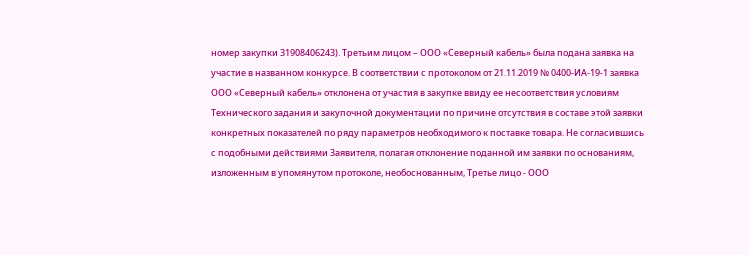номер закупки 31908406243). Третьим лицом – ООО «Северный кабель» была подана заявка на участие в названном конкурсе. В соответствии с протоколом от 21.11.2019 № 0400-ИА-19-1 заявка ООО «Северный кабель» отклонена от участия в закупке ввиду ее несоответствия условиям Технического задания и закупочной документации по причине отсутствия в составе этой заявки конкретных показателей по ряду параметров необходимого к поставке товара. Не согласившись с подобными действиями Заявителя, полагая отклонение поданной им заявки по основаниям, изложенным в упомянутом протоколе, необоснованным, Третье лицо - ООО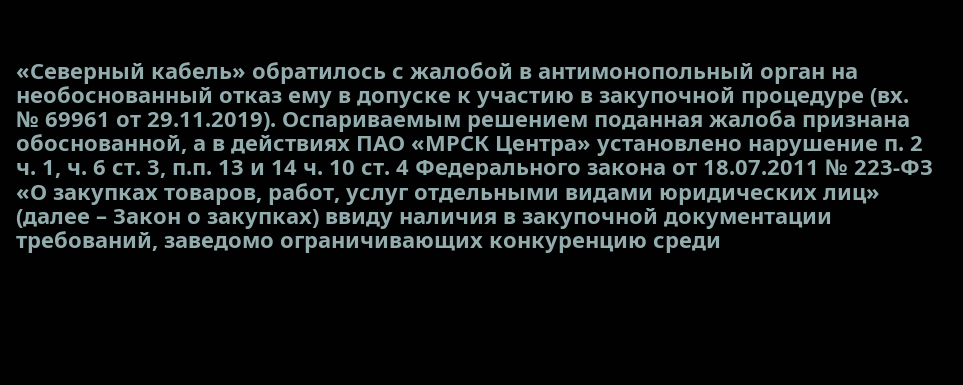«Северный кабель» обратилось с жалобой в антимонопольный орган на необоснованный отказ ему в допуске к участию в закупочной процедуре (вх. № 69961 от 29.11.2019). Оспариваемым решением поданная жалоба признана обоснованной, а в действиях ПАО «МРСК Центра» установлено нарушение п. 2 ч. 1, ч. 6 ст. 3, п.п. 13 и 14 ч. 10 ст. 4 Федерального закона от 18.07.2011 № 223-ФЗ «О закупках товаров, работ, услуг отдельными видами юридических лиц» (далее – Закон о закупках) ввиду наличия в закупочной документации требований, заведомо ограничивающих конкуренцию среди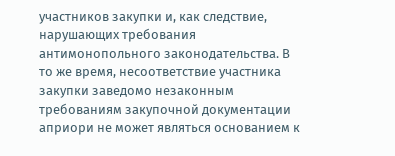участников закупки и, как следствие, нарушающих требования антимонопольного законодательства. В то же время, несоответствие участника закупки заведомо незаконным требованиям закупочной документации априори не может являться основанием к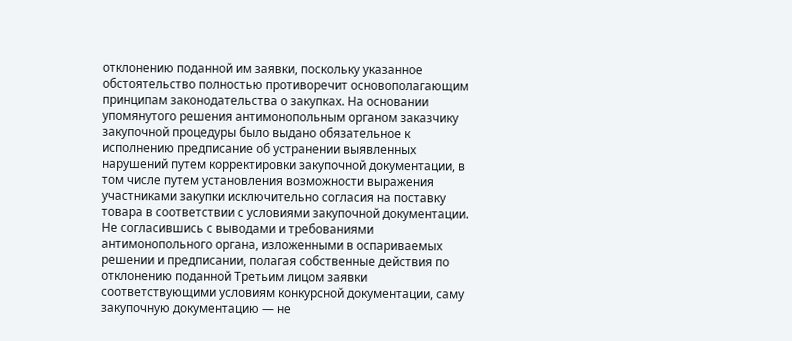отклонению поданной им заявки, поскольку указанное обстоятельство полностью противоречит основополагающим принципам законодательства о закупках. На основании упомянутого решения антимонопольным органом заказчику закупочной процедуры было выдано обязательное к исполнению предписание об устранении выявленных нарушений путем корректировки закупочной документации, в том числе путем установления возможности выражения участниками закупки исключительно согласия на поставку товара в соответствии с условиями закупочной документации. Не согласившись с выводами и требованиями антимонопольного органа, изложенными в оспариваемых решении и предписании, полагая собственные действия по отклонению поданной Третьим лицом заявки соответствующими условиям конкурсной документации, саму закупочную документацию — не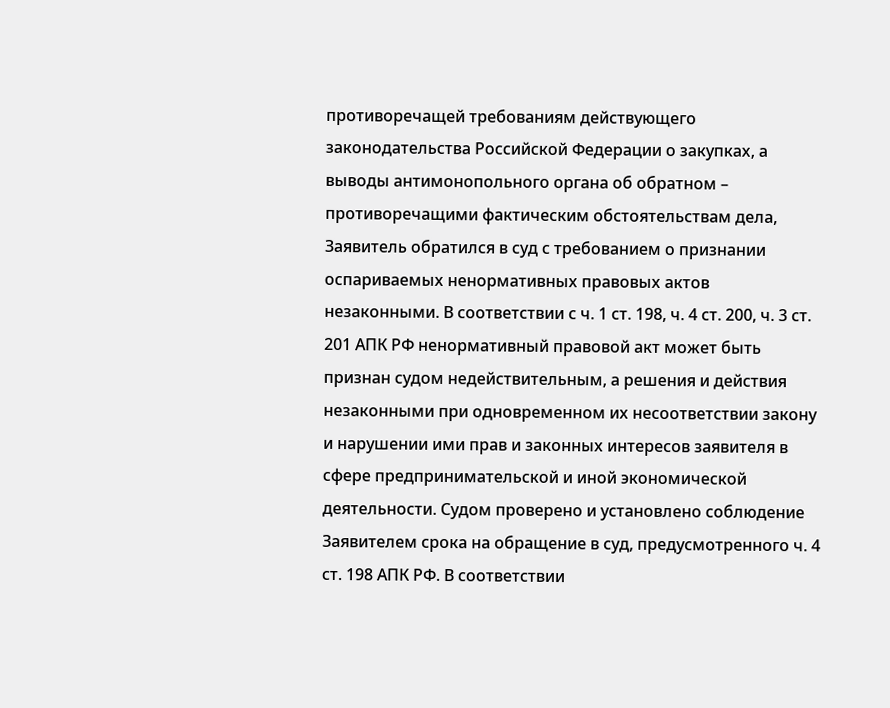противоречащей требованиям действующего законодательства Российской Федерации о закупках, а выводы антимонопольного органа об обратном – противоречащими фактическим обстоятельствам дела, Заявитель обратился в суд с требованием о признании оспариваемых ненормативных правовых актов незаконными. В соответствии с ч. 1 ст. 198, ч. 4 ст. 200, ч. 3 ст. 201 АПК РФ ненормативный правовой акт может быть признан судом недействительным, а решения и действия незаконными при одновременном их несоответствии закону и нарушении ими прав и законных интересов заявителя в сфере предпринимательской и иной экономической деятельности. Судом проверено и установлено соблюдение Заявителем срока на обращение в суд, предусмотренного ч. 4 ст. 198 АПК РФ. В соответствии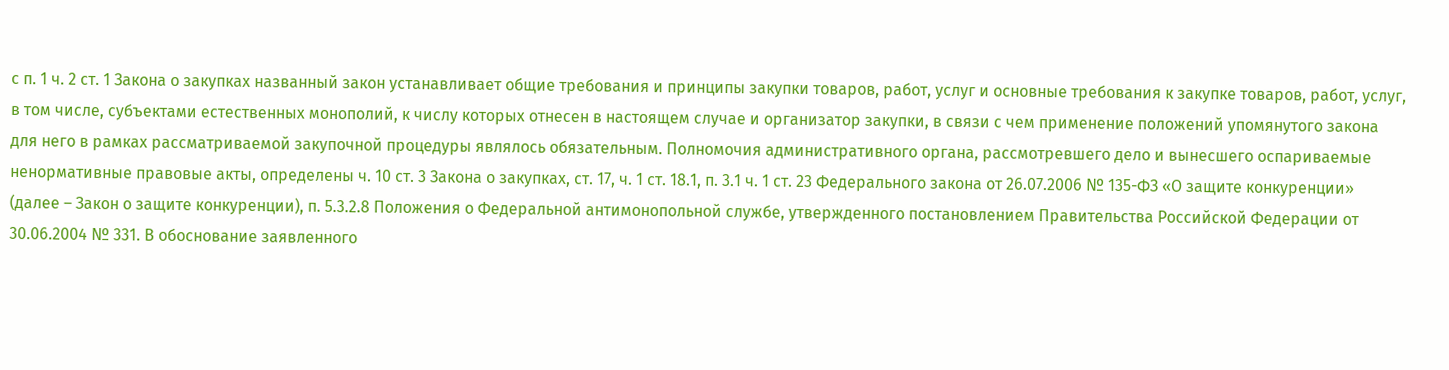с п. 1 ч. 2 ст. 1 Закона о закупках названный закон устанавливает общие требования и принципы закупки товаров, работ, услуг и основные требования к закупке товаров, работ, услуг, в том числе, субъектами естественных монополий, к числу которых отнесен в настоящем случае и организатор закупки, в связи с чем применение положений упомянутого закона для него в рамках рассматриваемой закупочной процедуры являлось обязательным. Полномочия административного органа, рассмотревшего дело и вынесшего оспариваемые ненормативные правовые акты, определены ч. 10 ст. 3 Закона о закупках, ст. 17, ч. 1 ст. 18.1, п. 3.1 ч. 1 ст. 23 Федерального закона от 26.07.2006 № 135-ФЗ «О защите конкуренции» (далее – Закон о защите конкуренции), п. 5.3.2.8 Положения о Федеральной антимонопольной службе, утвержденного постановлением Правительства Российской Федерации от 30.06.2004 № 331. В обоснование заявленного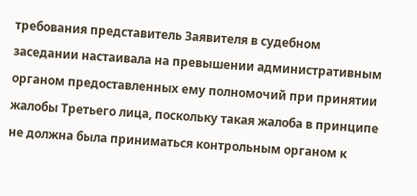требования представитель Заявителя в судебном заседании настаивала на превышении административным органом предоставленных ему полномочий при принятии жалобы Третьего лица, поскольку такая жалоба в принципе не должна была приниматься контрольным органом к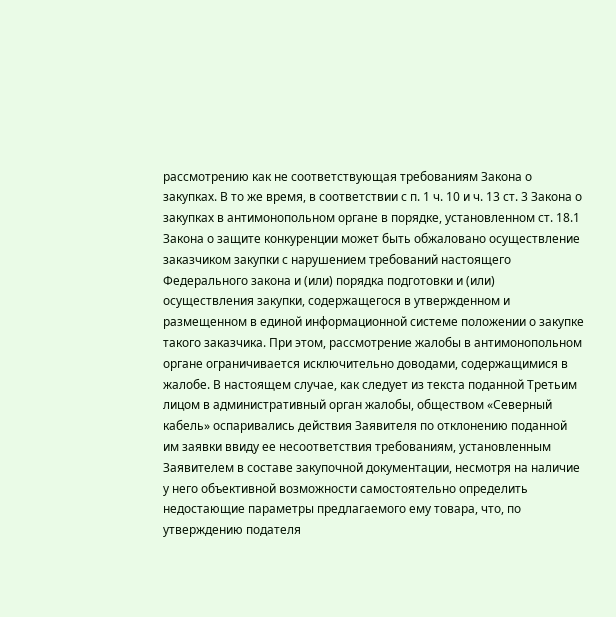рассмотрению как не соответствующая требованиям Закона о закупках. В то же время, в соответствии с п. 1 ч. 10 и ч. 13 ст. 3 Закона о закупках в антимонопольном органе в порядке, установленном ст. 18.1 Закона о защите конкуренции может быть обжаловано осуществление заказчиком закупки с нарушением требований настоящего Федерального закона и (или) порядка подготовки и (или) осуществления закупки, содержащегося в утвержденном и размещенном в единой информационной системе положении о закупке такого заказчика. При этом, рассмотрение жалобы в антимонопольном органе ограничивается исключительно доводами, содержащимися в жалобе. В настоящем случае, как следует из текста поданной Третьим лицом в административный орган жалобы, обществом «Северный кабель» оспаривались действия Заявителя по отклонению поданной им заявки ввиду ее несоответствия требованиям, установленным Заявителем в составе закупочной документации, несмотря на наличие у него объективной возможности самостоятельно определить недостающие параметры предлагаемого ему товара, что, по утверждению подателя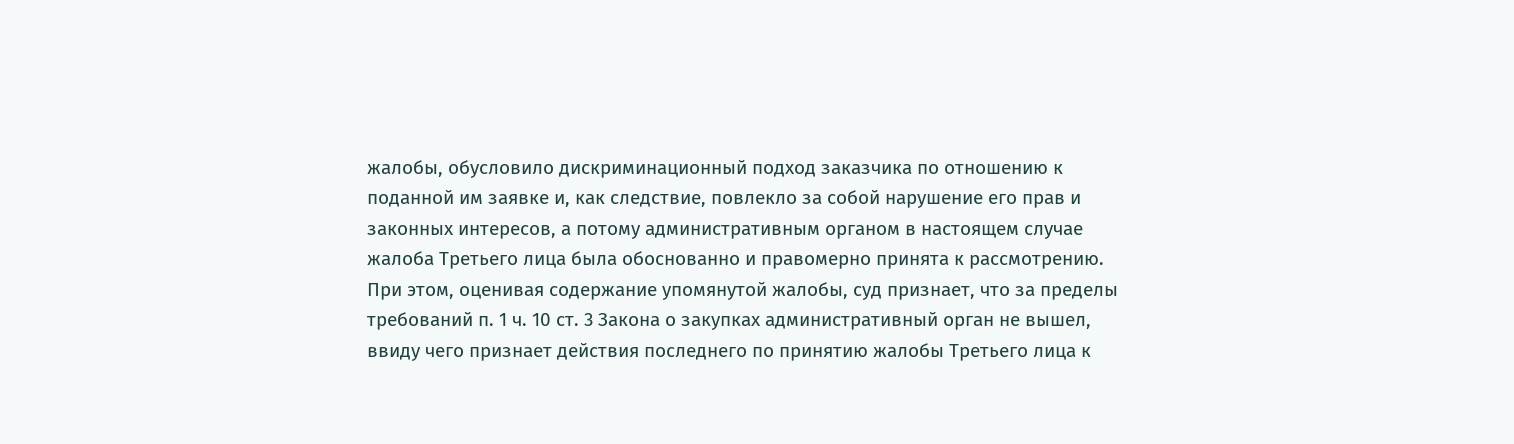жалобы, обусловило дискриминационный подход заказчика по отношению к поданной им заявке и, как следствие, повлекло за собой нарушение его прав и законных интересов, а потому административным органом в настоящем случае жалоба Третьего лица была обоснованно и правомерно принята к рассмотрению. При этом, оценивая содержание упомянутой жалобы, суд признает, что за пределы требований п. 1 ч. 10 ст. 3 Закона о закупках административный орган не вышел, ввиду чего признает действия последнего по принятию жалобы Третьего лица к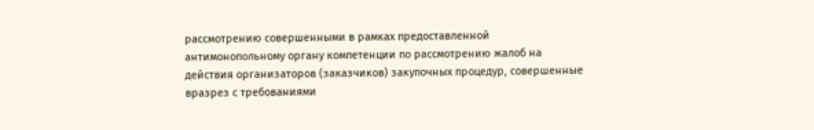рассмотрению совершенными в рамках предоставленной антимонопольному органу компетенции по рассмотрению жалоб на действия организаторов (заказчиков) закупочных процедур, совершенные вразрез с требованиями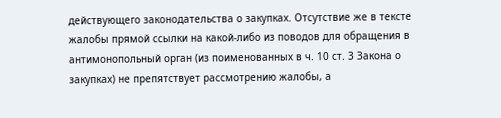действующего законодательства о закупках. Отсутствие же в тексте жалобы прямой ссылки на какой-либо из поводов для обращения в антимонопольный орган (из поименованных в ч. 10 ст. 3 Закона о закупках) не препятствует рассмотрению жалобы, а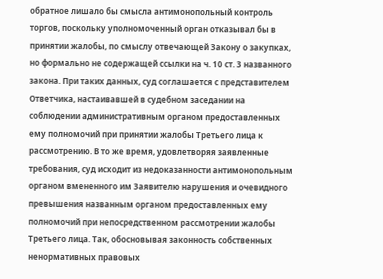обратное лишало бы смысла антимонопольный контроль торгов, поскольку уполномоченный орган отказывал бы в принятии жалобы, по смыслу отвечающей Закону о закупках, но формально не содержащей ссылки на ч. 10 ст. 3 названного закона. При таких данных, суд соглашается с представителем Ответчика, настаивавшей в судебном заседании на соблюдении административным органом предоставленных ему полномочий при принятии жалобы Третьего лица к рассмотрению. В то же время, удовлетворяя заявленные требования, суд исходит из недоказанности антимонопольным органом вмененного им Заявителю нарушения и очевидного превышения названным органом предоставленных ему полномочий при непосредственном рассмотрении жалобы Третьего лица. Так, обосновывая законность собственных ненормативных правовых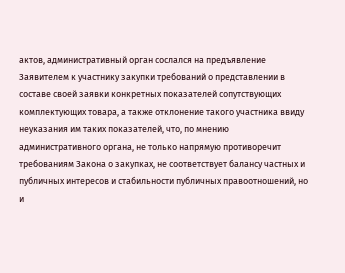актов, административный орган сослался на предъявление Заявителем к участнику закупки требований о представлении в составе своей заявки конкретных показателей сопутствующих комплектующих товара, а также отклонение такого участника ввиду неуказания им таких показателей, что, по мнению административного органа, не только напрямую противоречит требованиям Закона о закупках, не соответствует балансу частных и публичных интересов и стабильности публичных правоотношений, но и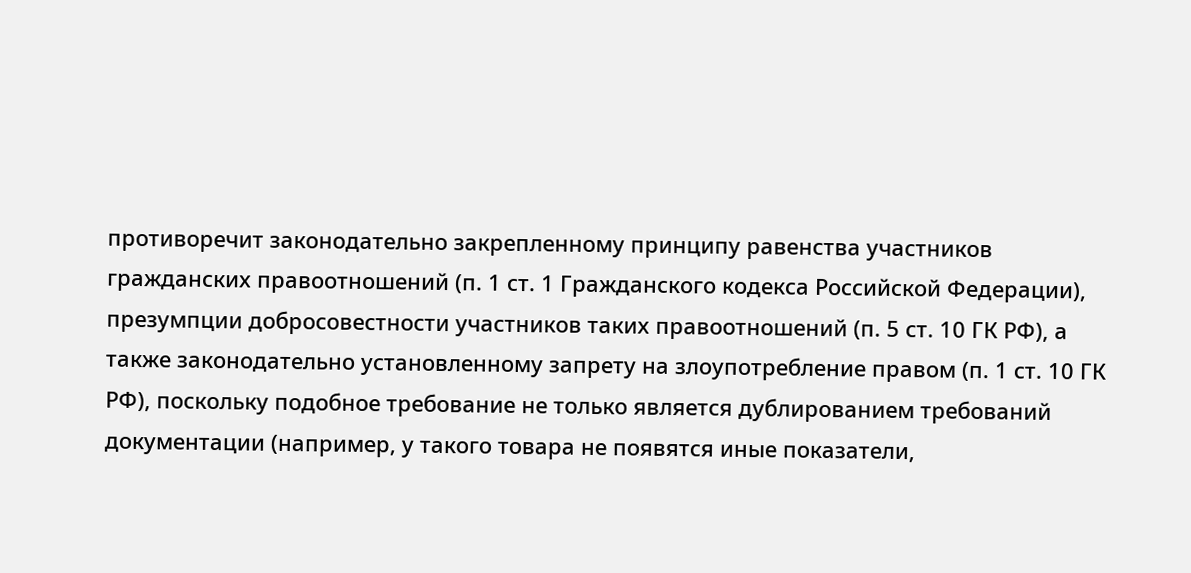противоречит законодательно закрепленному принципу равенства участников гражданских правоотношений (п. 1 ст. 1 Гражданского кодекса Российской Федерации), презумпции добросовестности участников таких правоотношений (п. 5 ст. 10 ГК РФ), а также законодательно установленному запрету на злоупотребление правом (п. 1 ст. 10 ГК РФ), поскольку подобное требование не только является дублированием требований документации (например, у такого товара не появятся иные показатели,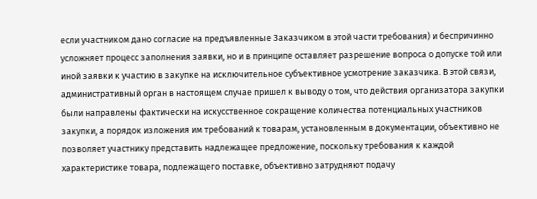если участником дано согласие на предъявленные Заказчиком в этой части требования) и беспричинно усложняет процесс заполнения заявки, но и в принципе оставляет разрешение вопроса о допуске той или иной заявки к участию в закупке на исключительное субъективное усмотрение заказчика. В этой связи, административный орган в настоящем случае пришел к выводу о том, что действия организатора закупки были направлены фактически на искусственное сокращение количества потенциальных участников закупки, а порядок изложения им требований к товарам, установленным в документации, объективно не позволяет участнику представить надлежащее предложение, поскольку требования к каждой характеристике товара, подлежащего поставке, объективно затрудняют подачу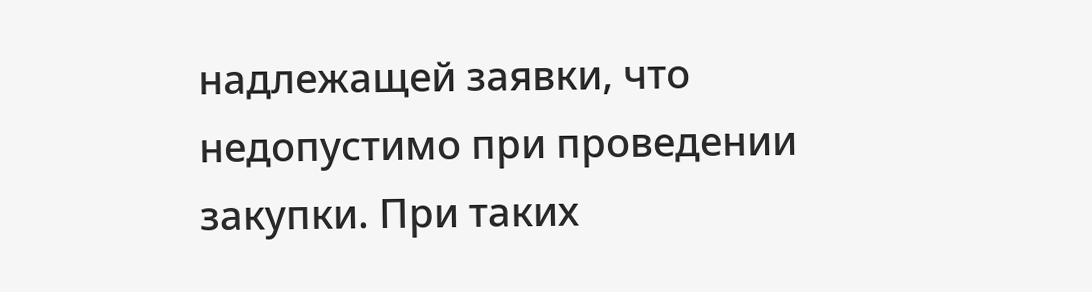надлежащей заявки, что недопустимо при проведении закупки. При таких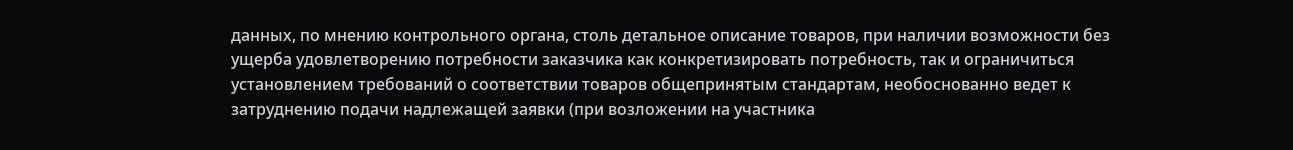данных, по мнению контрольного органа, столь детальное описание товаров, при наличии возможности без ущерба удовлетворению потребности заказчика как конкретизировать потребность, так и ограничиться установлением требований о соответствии товаров общепринятым стандартам, необоснованно ведет к затруднению подачи надлежащей заявки (при возложении на участника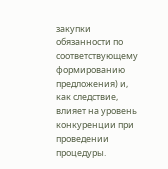закупки обязанности по соответствующему формированию предложения) и, как следствие, влияет на уровень конкуренции при проведении процедуры.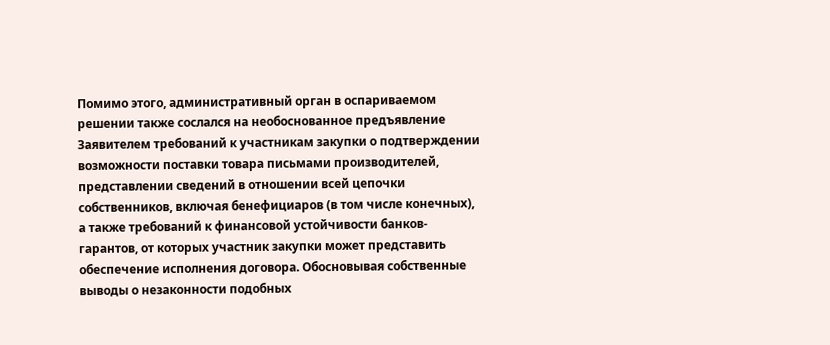Помимо этого, административный орган в оспариваемом решении также сослался на необоснованное предъявление Заявителем требований к участникам закупки о подтверждении возможности поставки товара письмами производителей, представлении сведений в отношении всей цепочки собственников, включая бенефициаров (в том числе конечных), а также требований к финансовой устойчивости банков-гарантов, от которых участник закупки может представить обеспечение исполнения договора. Обосновывая собственные выводы о незаконности подобных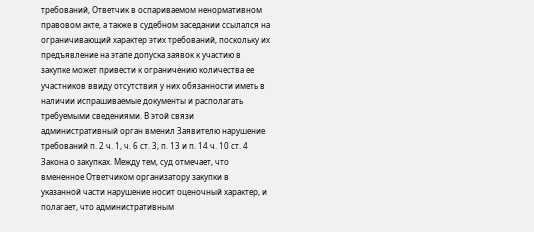требований, Ответчик в оспариваемом ненормативном правовом акте, а также в судебном заседании ссылался на ограничивающий характер этих требований, поскольку их предъявление на этапе допуска заявок к участию в закупке может привести к ограничению количества ее участников ввиду отсутствия у них обязанности иметь в наличии испрашиваемые документы и располагать требуемыми сведениями. В этой связи административный орган вменил Заявителю нарушение требований п. 2 ч. 1, ч. 6 ст. 3, п. 13 и п. 14 ч. 10 ст. 4 Закона о закупках. Между тем, суд отмечает, что вмененное Ответчиком организатору закупки в указанной части нарушение носит оценочный характер, и полагает, что административным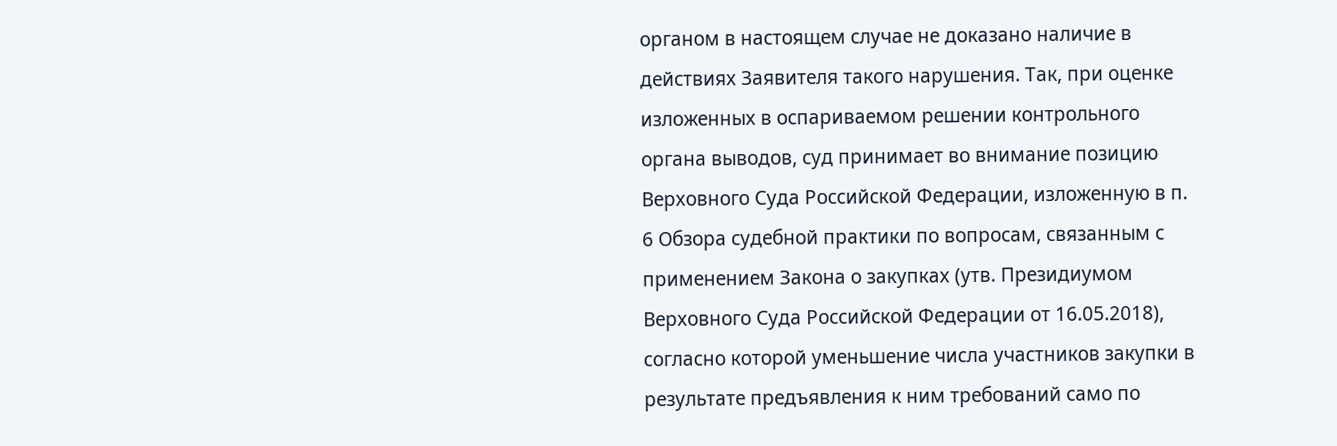органом в настоящем случае не доказано наличие в действиях Заявителя такого нарушения. Так, при оценке изложенных в оспариваемом решении контрольного органа выводов, суд принимает во внимание позицию Верховного Суда Российской Федерации, изложенную в п. 6 Обзора судебной практики по вопросам, связанным с применением Закона о закупках (утв. Президиумом Верховного Суда Российской Федерации от 16.05.2018), согласно которой уменьшение числа участников закупки в результате предъявления к ним требований само по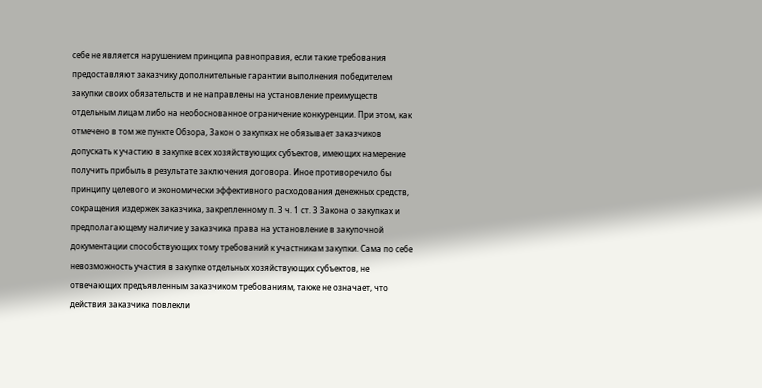себе не является нарушением принципа равноправия, если такие требования предоставляют заказчику дополнительные гарантии выполнения победителем закупки своих обязательств и не направлены на установление преимуществ отдельным лицам либо на необоснованное ограничение конкуренции. При этом, как отмечено в том же пункте Обзора, Закон о закупках не обязывает заказчиков допускать к участию в закупке всех хозяйствующих субъектов, имеющих намерение получить прибыль в результате заключения договора. Иное противоречило бы принципу целевого и экономически эффективного расходования денежных средств, сокращения издержек заказчика, закрепленному п. 3 ч. 1 ст. 3 Закона о закупках и предполагающему наличие у заказчика права на установление в закупочной документации способствующих тому требований к участникам закупки. Сама по себе невозможность участия в закупке отдельных хозяйствующих субъектов, не отвечающих предъявленным заказчиком требованиям, также не означает, что действия заказчика повлекли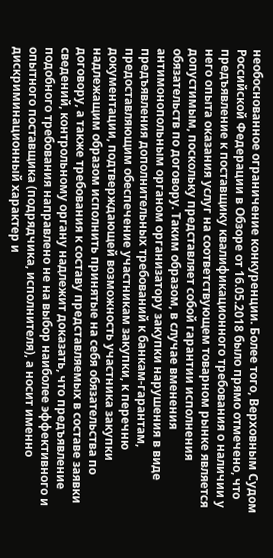необоснованное ограничение конкуренции. Более того, Верховным Судом Российской Федерации в Обзоре от 16.05.2018 было прямо отмечено, что предъявление к поставщику квалификационного требования о наличии у него опыта оказания услуг на соответствующем товарном рынке является допустимым, поскольку представляет собой гарантии исполнения обязательств по договору. Таким образом, в случае вменения антимонопольным органом организатору закупки нарушения в виде предъявления дополнительных требований к банкам-гарантам, предоставляющим обеспечение участникам закупки, к перечню документации, подтверждающей возможность участника закупки надлежащим образом исполнить принятые на себя обязательства по договору, а также требования к составу представляемых в составе заявки сведений, контрольному органу надлежит доказать, что предъявление подобного требования направлено не на выбор наиболее эффективного и опытного поставщика (подрядчика, исполнителя), а носит именно дискриминационный характер и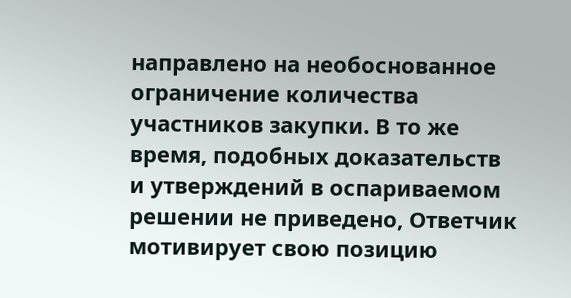направлено на необоснованное ограничение количества участников закупки. В то же время, подобных доказательств и утверждений в оспариваемом решении не приведено, Ответчик мотивирует свою позицию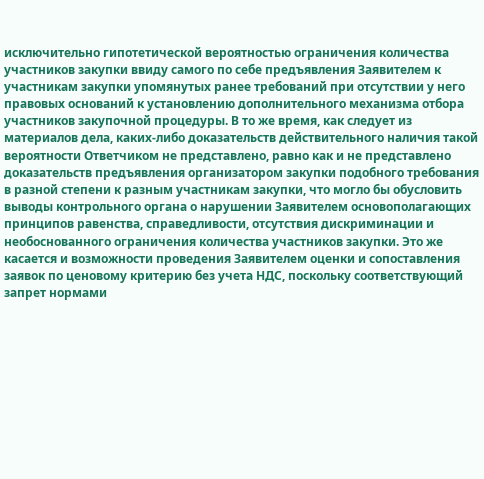исключительно гипотетической вероятностью ограничения количества участников закупки ввиду самого по себе предъявления Заявителем к участникам закупки упомянутых ранее требований при отсутствии у него правовых оснований к установлению дополнительного механизма отбора участников закупочной процедуры. В то же время, как следует из материалов дела, каких-либо доказательств действительного наличия такой вероятности Ответчиком не представлено, равно как и не представлено доказательств предъявления организатором закупки подобного требования в разной степени к разным участникам закупки, что могло бы обусловить выводы контрольного органа о нарушении Заявителем основополагающих принципов равенства, справедливости, отсутствия дискриминации и необоснованного ограничения количества участников закупки. Это же касается и возможности проведения Заявителем оценки и сопоставления заявок по ценовому критерию без учета НДС, поскольку соответствующий запрет нормами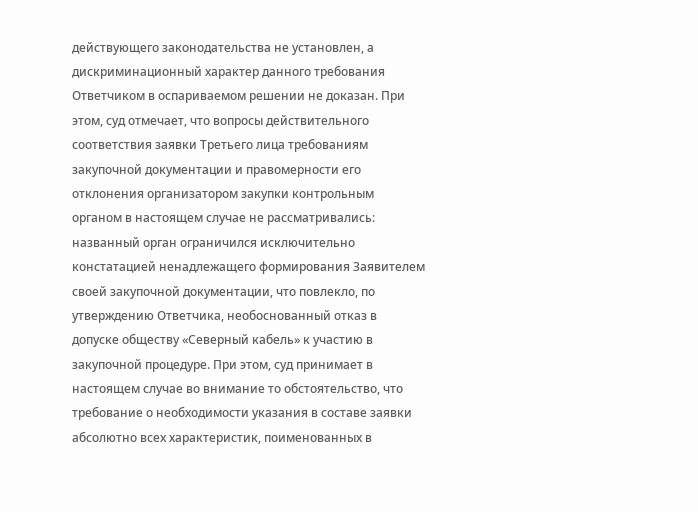действующего законодательства не установлен, а дискриминационный характер данного требования Ответчиком в оспариваемом решении не доказан. При этом, суд отмечает, что вопросы действительного соответствия заявки Третьего лица требованиям закупочной документации и правомерности его отклонения организатором закупки контрольным органом в настоящем случае не рассматривались: названный орган ограничился исключительно констатацией ненадлежащего формирования Заявителем своей закупочной документации, что повлекло, по утверждению Ответчика, необоснованный отказ в допуске обществу «Северный кабель» к участию в закупочной процедуре. При этом, суд принимает в настоящем случае во внимание то обстоятельство, что требование о необходимости указания в составе заявки абсолютно всех характеристик, поименованных в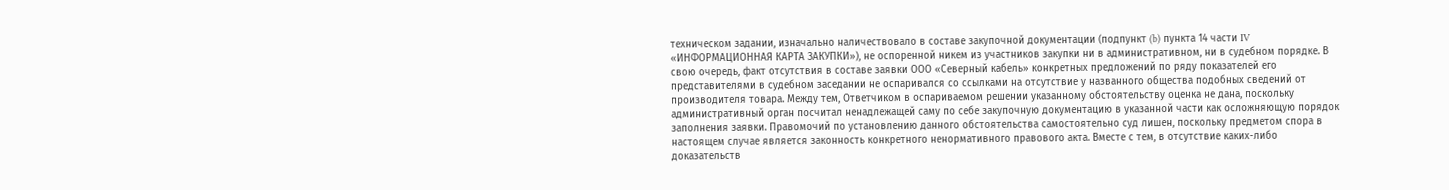техническом задании, изначально наличествовало в составе закупочной документации (подпункт (b) пункта 14 части IV «ИНФОРМАЦИОННАЯ КАРТА ЗАКУПКИ»), не оспоренной никем из участников закупки ни в административном, ни в судебном порядке. В свою очередь, факт отсутствия в составе заявки ООО «Северный кабель» конкретных предложений по ряду показателей его представителями в судебном заседании не оспаривался со ссылками на отсутствие у названного общества подобных сведений от производителя товара. Между тем, Ответчиком в оспариваемом решении указанному обстоятельству оценка не дана, поскольку административный орган посчитал ненадлежащей саму по себе закупочную документацию в указанной части как осложняющую порядок заполнения заявки. Правомочий по установлению данного обстоятельства самостоятельно суд лишен, поскольку предметом спора в настоящем случае является законность конкретного ненормативного правового акта. Вместе с тем, в отсутствие каких-либо доказательств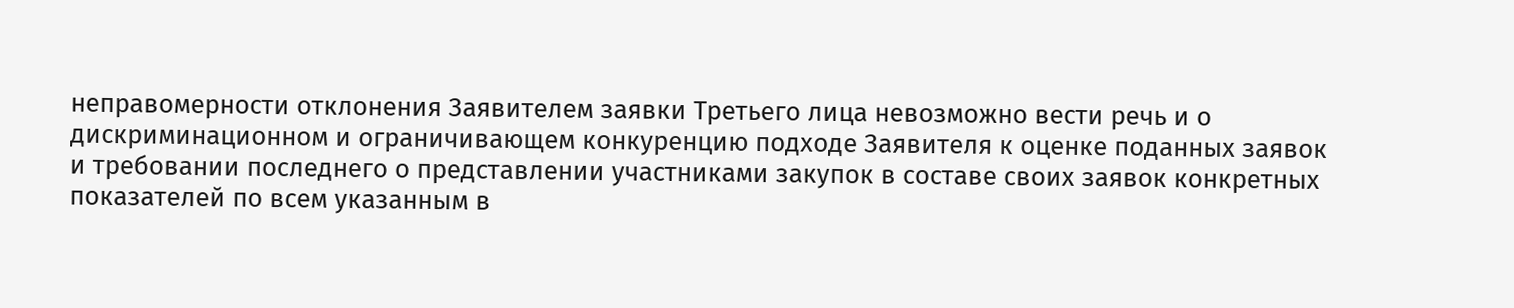неправомерности отклонения Заявителем заявки Третьего лица невозможно вести речь и о дискриминационном и ограничивающем конкуренцию подходе Заявителя к оценке поданных заявок и требовании последнего о представлении участниками закупок в составе своих заявок конкретных показателей по всем указанным в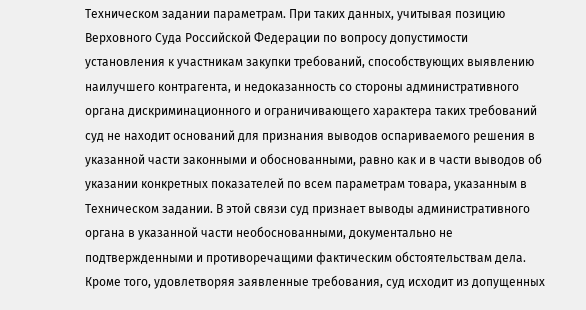Техническом задании параметрам. При таких данных, учитывая позицию Верховного Суда Российской Федерации по вопросу допустимости установления к участникам закупки требований, способствующих выявлению наилучшего контрагента, и недоказанность со стороны административного органа дискриминационного и ограничивающего характера таких требований суд не находит оснований для признания выводов оспариваемого решения в указанной части законными и обоснованными, равно как и в части выводов об указании конкретных показателей по всем параметрам товара, указанным в Техническом задании. В этой связи суд признает выводы административного органа в указанной части необоснованными, документально не подтвержденными и противоречащими фактическим обстоятельствам дела. Кроме того, удовлетворяя заявленные требования, суд исходит из допущенных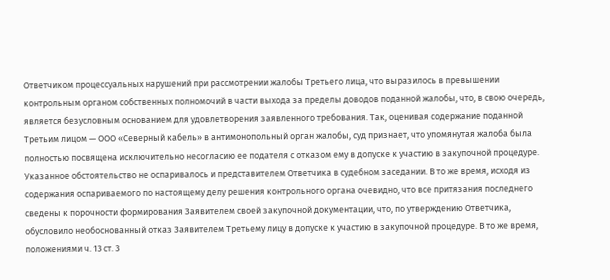Ответчиком процессуальных нарушений при рассмотрении жалобы Третьего лица, что выразилось в превышении контрольным органом собственных полномочий в части выхода за пределы доводов поданной жалобы, что, в свою очередь, является безусловным основанием для удовлетворения заявленного требования. Так, оценивая содержание поданной Третьим лицом — ООО «Северный кабель» в антимонопольный орган жалобы, суд признает, что упомянутая жалоба была полностью посвящена исключительно несогласию ее подателя с отказом ему в допуске к участию в закупочной процедуре. Указанное обстоятельство не оспаривалось и представителем Ответчика в судебном заседании. В то же время, исходя из содержания оспариваемого по настоящему делу решения контрольного органа очевидно, что все притязания последнего сведены к порочности формирования Заявителем своей закупочной документации, что, по утверждению Ответчика, обусловило необоснованный отказ Заявителем Третьему лицу в допуске к участию в закупочной процедуре. В то же время, положениями ч. 13 ст. 3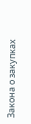Закона о закупках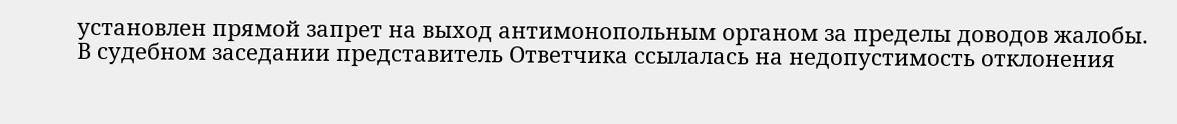установлен прямой запрет на выход антимонопольным органом за пределы доводов жалобы. В судебном заседании представитель Ответчика ссылалась на недопустимость отклонения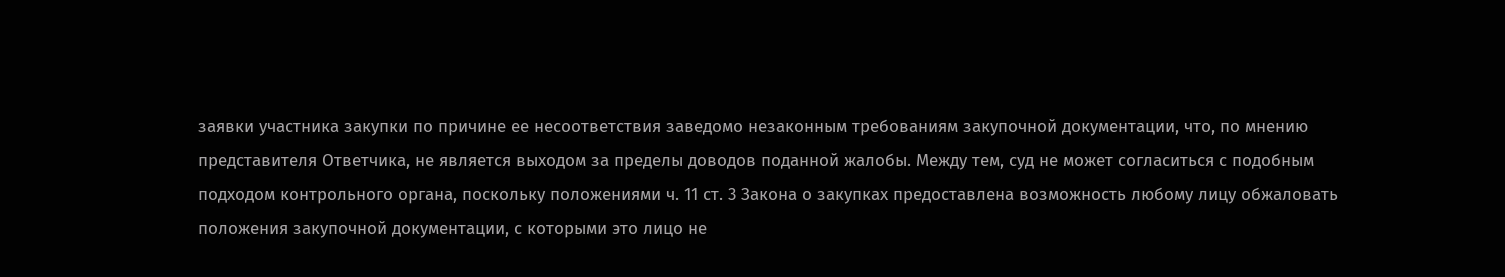заявки участника закупки по причине ее несоответствия заведомо незаконным требованиям закупочной документации, что, по мнению представителя Ответчика, не является выходом за пределы доводов поданной жалобы. Между тем, суд не может согласиться с подобным подходом контрольного органа, поскольку положениями ч. 11 ст. 3 Закона о закупках предоставлена возможность любому лицу обжаловать положения закупочной документации, с которыми это лицо не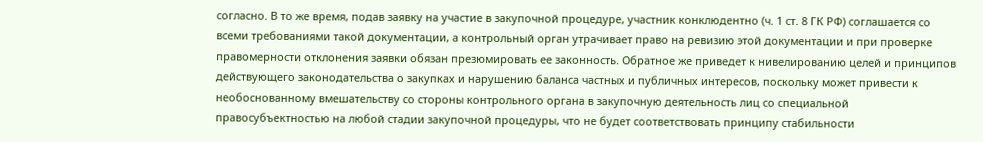согласно. В то же время, подав заявку на участие в закупочной процедуре, участник конклюдентно (ч. 1 ст. 8 ГК РФ) соглашается со всеми требованиями такой документации, а контрольный орган утрачивает право на ревизию этой документации и при проверке правомерности отклонения заявки обязан презюмировать ее законность. Обратное же приведет к нивелированию целей и принципов действующего законодательства о закупках и нарушению баланса частных и публичных интересов, поскольку может привести к необоснованному вмешательству со стороны контрольного органа в закупочную деятельность лиц со специальной правосубъектностью на любой стадии закупочной процедуры, что не будет соответствовать принципу стабильности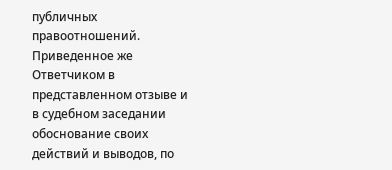публичных правоотношений. Приведенное же Ответчиком в представленном отзыве и в судебном заседании обоснование своих действий и выводов, по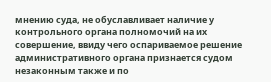мнению суда, не обуславливает наличие у контрольного органа полномочий на их совершение, ввиду чего оспариваемое решение административного органа признается судом незаконным также и по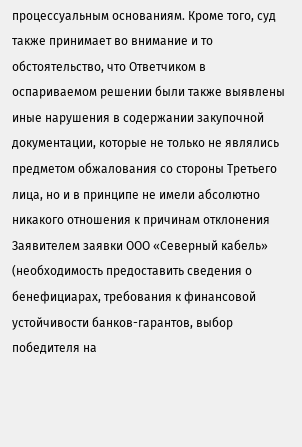процессуальным основаниям. Кроме того, суд также принимает во внимание и то обстоятельство, что Ответчиком в оспариваемом решении были также выявлены иные нарушения в содержании закупочной документации, которые не только не являлись предметом обжалования со стороны Третьего лица, но и в принципе не имели абсолютно никакого отношения к причинам отклонения Заявителем заявки ООО «Северный кабель» (необходимость предоставить сведения о бенефициарах, требования к финансовой устойчивости банков-гарантов, выбор победителя на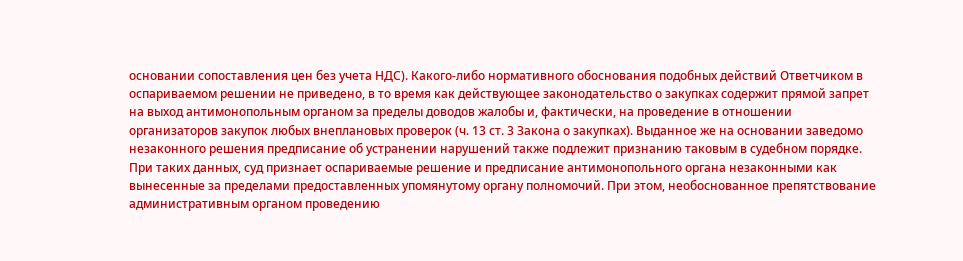основании сопоставления цен без учета НДС). Какого-либо нормативного обоснования подобных действий Ответчиком в оспариваемом решении не приведено, в то время как действующее законодательство о закупках содержит прямой запрет на выход антимонопольным органом за пределы доводов жалобы и, фактически, на проведение в отношении организаторов закупок любых внеплановых проверок (ч. 13 ст. 3 Закона о закупках). Выданное же на основании заведомо незаконного решения предписание об устранении нарушений также подлежит признанию таковым в судебном порядке. При таких данных, суд признает оспариваемые решение и предписание антимонопольного органа незаконными как вынесенные за пределами предоставленных упомянутому органу полномочий. При этом, необоснованное препятствование административным органом проведению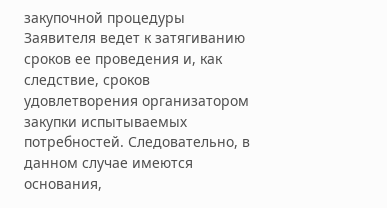закупочной процедуры Заявителя ведет к затягиванию сроков ее проведения и, как следствие, сроков удовлетворения организатором закупки испытываемых потребностей. Следовательно, в данном случае имеются основания,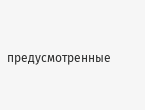предусмотренные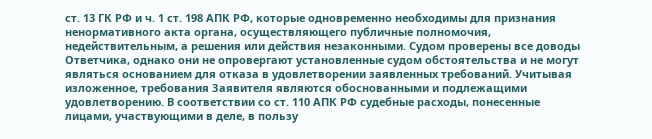ст. 13 ГК РФ и ч. 1 ст. 198 АПК РФ, которые одновременно необходимы для признания ненормативного акта органа, осуществляющего публичные полномочия, недействительным, а решения или действия незаконными. Судом проверены все доводы Ответчика, однако они не опровергают установленные судом обстоятельства и не могут являться основанием для отказа в удовлетворении заявленных требований. Учитывая изложенное, требования Заявителя являются обоснованными и подлежащими удовлетворению. В соответствии со ст. 110 АПК РФ судебные расходы, понесенные лицами, участвующими в деле, в пользу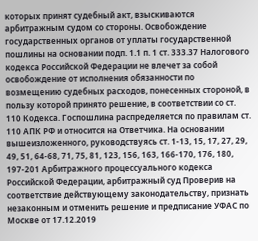которых принят судебный акт, взыскиваются арбитражным судом со стороны. Освобождение государственных органов от уплаты государственной пошлины на основании подп. 1.1 п. 1 ст. 333.37 Налогового кодекса Российской Федерации не влечет за собой освобождение от исполнения обязанности по возмещению судебных расходов, понесенных стороной, в пользу которой принято решение, в соответствии со ст. 110 Кодекса. Госпошлина распределяется по правилам ст. 110 АПК РФ и относится на Ответчика. На основании вышеизложенного, руководствуясь ст. 1-13, 15, 17, 27, 29, 49, 51, 64-68, 71, 75, 81, 123, 156, 163, 166-170, 176, 180, 197-201 Арбитражного процессуального кодекса Российской Федерации, арбитражный суд Проверив на соответствие действующему законодательству, признать незаконным и отменить решение и предписание УФАС по Москве от 17.12.2019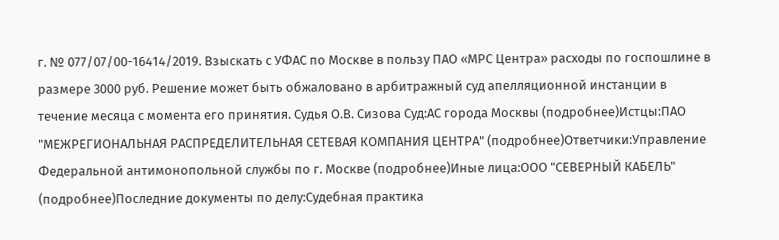г. № 077/07/00-16414/2019. Взыскать с УФАС по Москве в пользу ПАО «МРС Центра» расходы по госпошлине в размере 3000 руб. Решение может быть обжаловано в арбитражный суд апелляционной инстанции в течение месяца с момента его принятия. Судья О.В. Сизова Суд:АС города Москвы (подробнее)Истцы:ПАО "МЕЖРЕГИОНАЛЬНАЯ РАСПРЕДЕЛИТЕЛЬНАЯ СЕТЕВАЯ КОМПАНИЯ ЦЕНТРА" (подробнее)Ответчики:Управление Федеральной антимонопольной службы по г. Москве (подробнее)Иные лица:ООО "СЕВЕРНЫЙ КАБЕЛЬ" (подробнее)Последние документы по делу:Судебная практика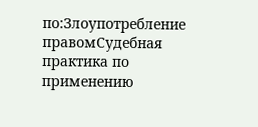по:Злоупотребление правомСудебная практика по применению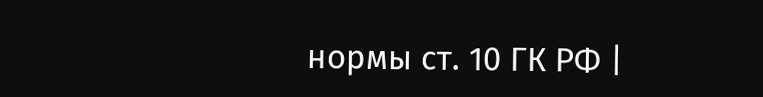нормы ст. 10 ГК РФ |